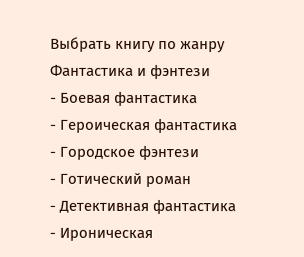Выбрать книгу по жанру
Фантастика и фэнтези
- Боевая фантастика
- Героическая фантастика
- Городское фэнтези
- Готический роман
- Детективная фантастика
- Ироническая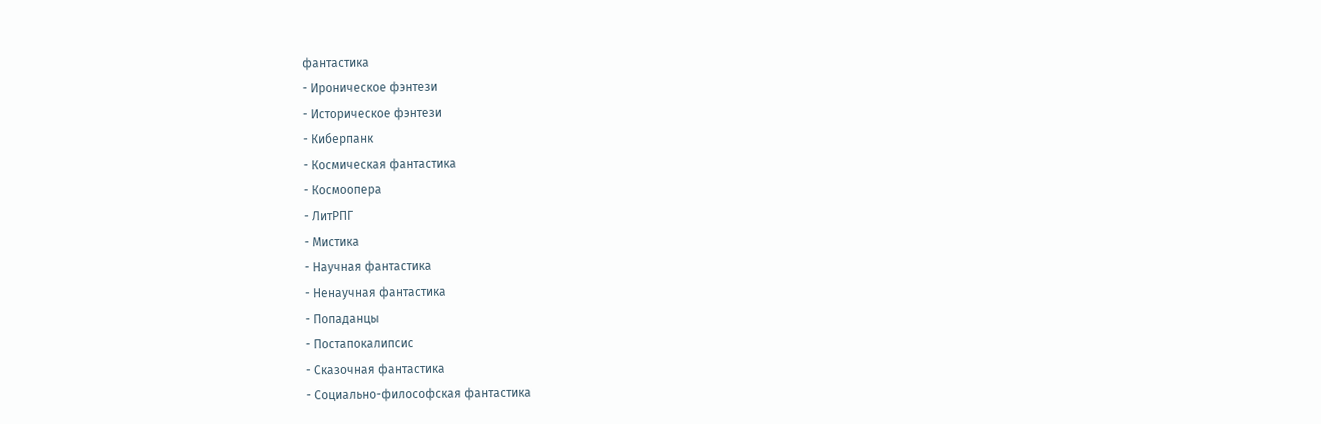фантастика
- Ироническое фэнтези
- Историческое фэнтези
- Киберпанк
- Космическая фантастика
- Космоопера
- ЛитРПГ
- Мистика
- Научная фантастика
- Ненаучная фантастика
- Попаданцы
- Постапокалипсис
- Сказочная фантастика
- Социально-философская фантастика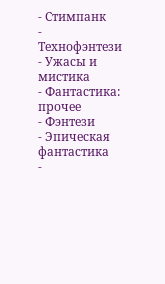- Стимпанк
- Технофэнтези
- Ужасы и мистика
- Фантастика: прочее
- Фэнтези
- Эпическая фантастика
-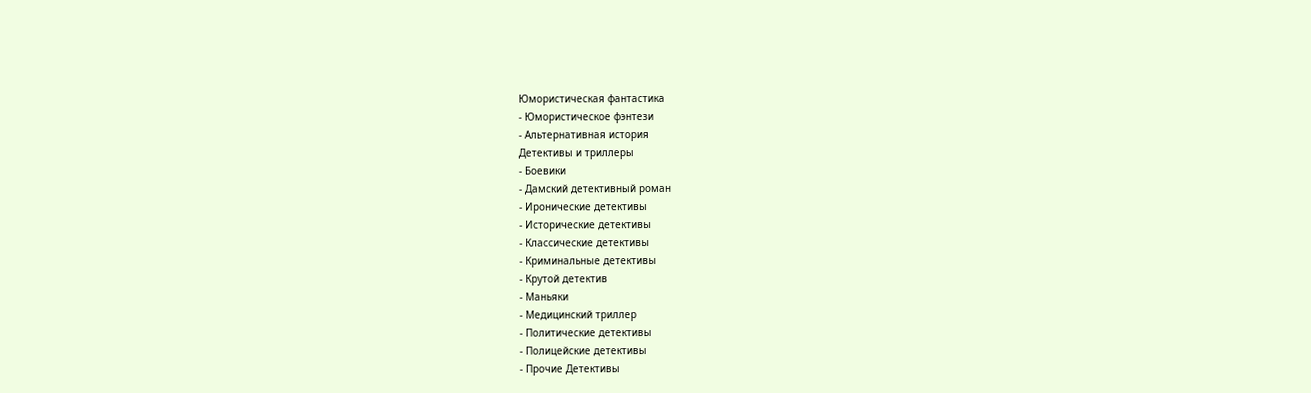Юмористическая фантастика
- Юмористическое фэнтези
- Альтернативная история
Детективы и триллеры
- Боевики
- Дамский детективный роман
- Иронические детективы
- Исторические детективы
- Классические детективы
- Криминальные детективы
- Крутой детектив
- Маньяки
- Медицинский триллер
- Политические детективы
- Полицейские детективы
- Прочие Детективы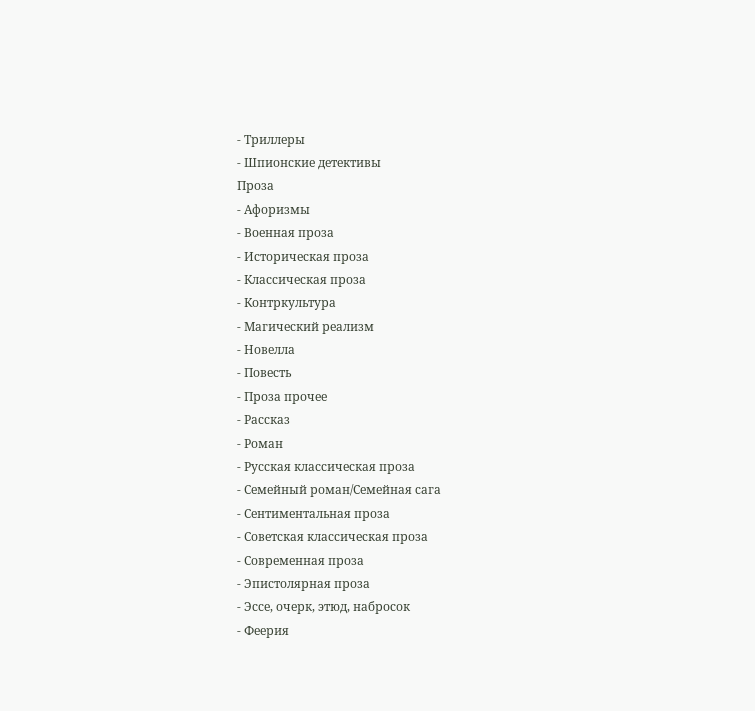- Триллеры
- Шпионские детективы
Проза
- Афоризмы
- Военная проза
- Историческая проза
- Классическая проза
- Контркультура
- Магический реализм
- Новелла
- Повесть
- Проза прочее
- Рассказ
- Роман
- Русская классическая проза
- Семейный роман/Семейная сага
- Сентиментальная проза
- Советская классическая проза
- Современная проза
- Эпистолярная проза
- Эссе, очерк, этюд, набросок
- Феерия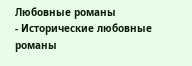Любовные романы
- Исторические любовные романы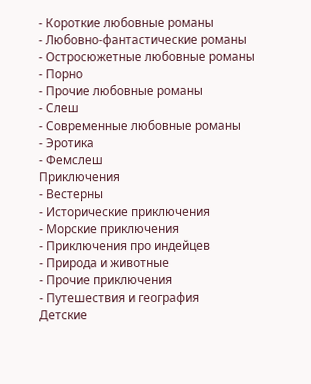- Короткие любовные романы
- Любовно-фантастические романы
- Остросюжетные любовные романы
- Порно
- Прочие любовные романы
- Слеш
- Современные любовные романы
- Эротика
- Фемслеш
Приключения
- Вестерны
- Исторические приключения
- Морские приключения
- Приключения про индейцев
- Природа и животные
- Прочие приключения
- Путешествия и география
Детские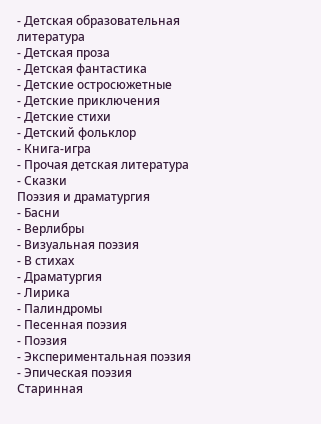- Детская образовательная литература
- Детская проза
- Детская фантастика
- Детские остросюжетные
- Детские приключения
- Детские стихи
- Детский фольклор
- Книга-игра
- Прочая детская литература
- Сказки
Поэзия и драматургия
- Басни
- Верлибры
- Визуальная поэзия
- В стихах
- Драматургия
- Лирика
- Палиндромы
- Песенная поэзия
- Поэзия
- Экспериментальная поэзия
- Эпическая поэзия
Старинная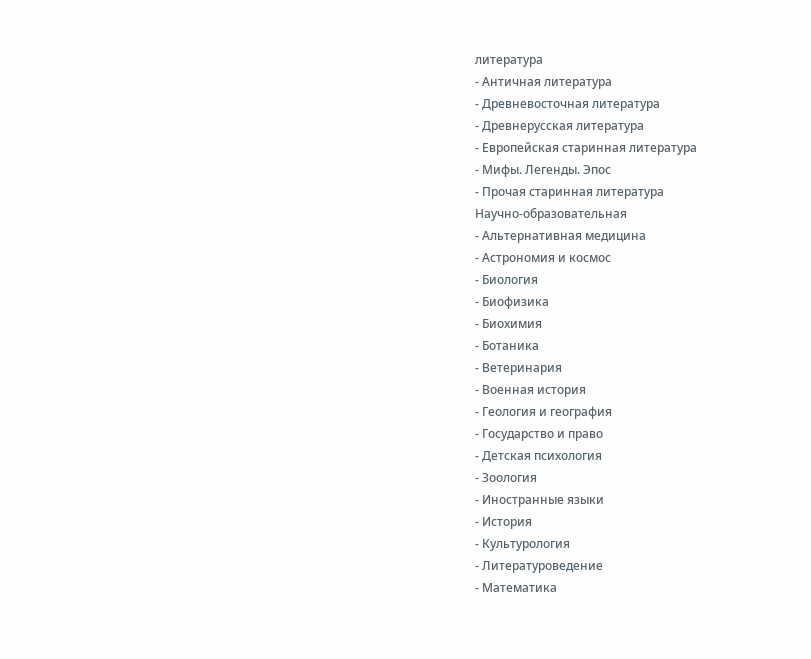литература
- Античная литература
- Древневосточная литература
- Древнерусская литература
- Европейская старинная литература
- Мифы. Легенды. Эпос
- Прочая старинная литература
Научно-образовательная
- Альтернативная медицина
- Астрономия и космос
- Биология
- Биофизика
- Биохимия
- Ботаника
- Ветеринария
- Военная история
- Геология и география
- Государство и право
- Детская психология
- Зоология
- Иностранные языки
- История
- Культурология
- Литературоведение
- Математика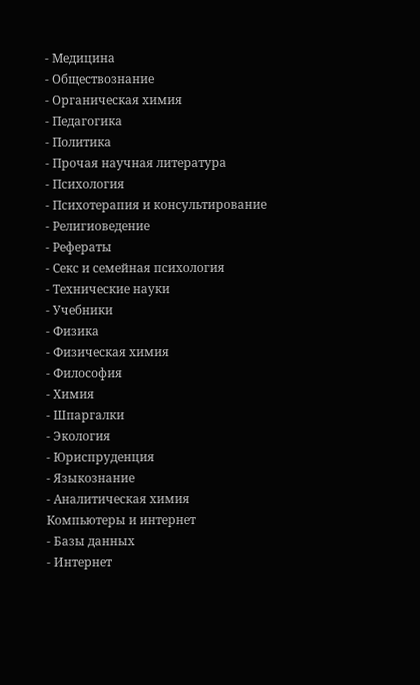- Медицина
- Обществознание
- Органическая химия
- Педагогика
- Политика
- Прочая научная литература
- Психология
- Психотерапия и консультирование
- Религиоведение
- Рефераты
- Секс и семейная психология
- Технические науки
- Учебники
- Физика
- Физическая химия
- Философия
- Химия
- Шпаргалки
- Экология
- Юриспруденция
- Языкознание
- Аналитическая химия
Компьютеры и интернет
- Базы данных
- Интернет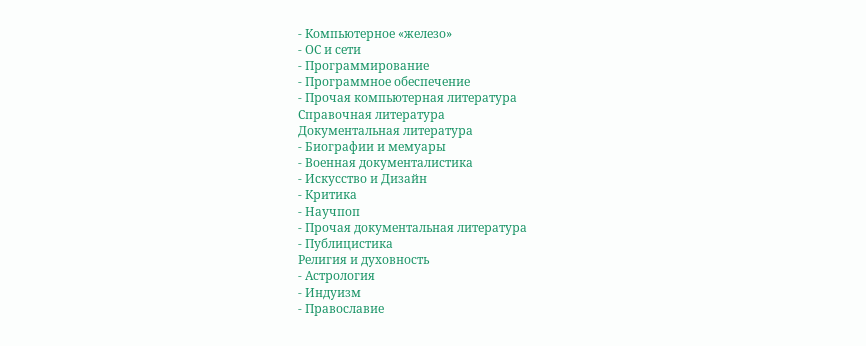- Компьютерное «железо»
- ОС и сети
- Программирование
- Программное обеспечение
- Прочая компьютерная литература
Справочная литература
Документальная литература
- Биографии и мемуары
- Военная документалистика
- Искусство и Дизайн
- Критика
- Научпоп
- Прочая документальная литература
- Публицистика
Религия и духовность
- Астрология
- Индуизм
- Православие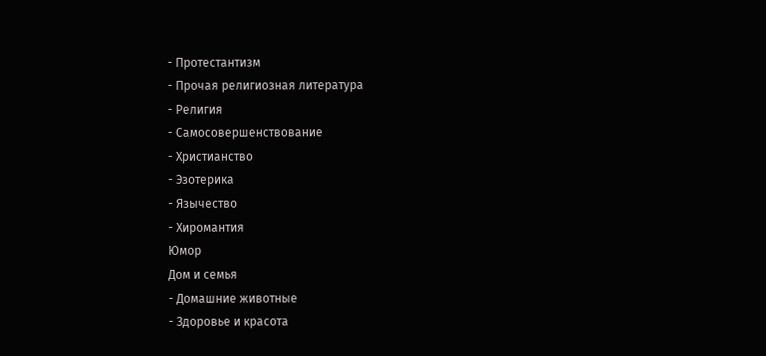- Протестантизм
- Прочая религиозная литература
- Религия
- Самосовершенствование
- Христианство
- Эзотерика
- Язычество
- Хиромантия
Юмор
Дом и семья
- Домашние животные
- Здоровье и красота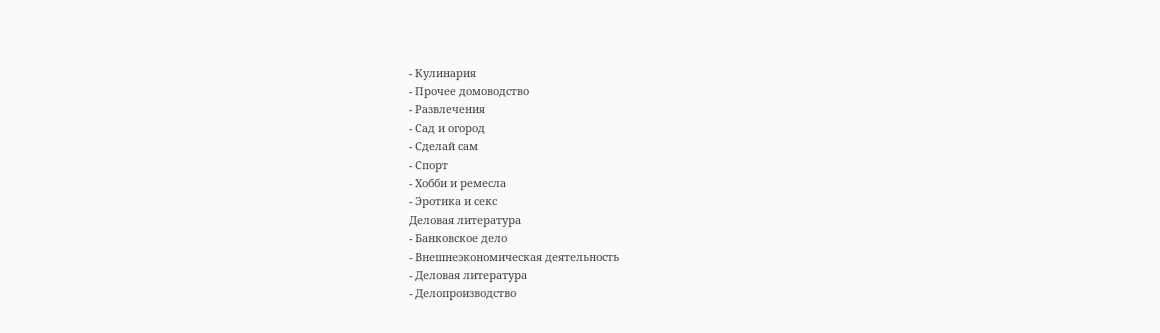- Кулинария
- Прочее домоводство
- Развлечения
- Сад и огород
- Сделай сам
- Спорт
- Хобби и ремесла
- Эротика и секс
Деловая литература
- Банковское дело
- Внешнеэкономическая деятельность
- Деловая литература
- Делопроизводство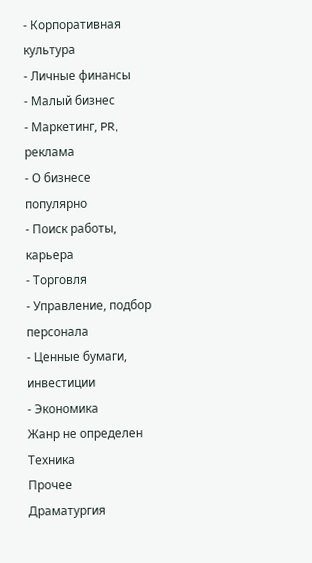- Корпоративная культура
- Личные финансы
- Малый бизнес
- Маркетинг, PR, реклама
- О бизнесе популярно
- Поиск работы, карьера
- Торговля
- Управление, подбор персонала
- Ценные бумаги, инвестиции
- Экономика
Жанр не определен
Техника
Прочее
Драматургия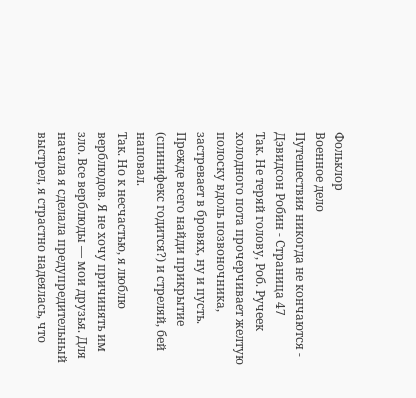Фольклор
Военное дело
Путешествия никогда не кончаются - Дэвидсон Робин - Страница 47
Так. Не теряй голову, Роб. Ручеек холодного пота прочерчивает желтую полоску вдоль позвоночника, застревает в бровях, ну и пусть. Прежде всего найди прикрытие (спинифекс годится?) и стреляй, бей наповал.
Так. Но к несчастью, я люблю верблюдов. Я не хочу причинять им зло. Все верблюды — мои друзья. Для начала я сделала предупредительный выстрел, я страстно надеялась, что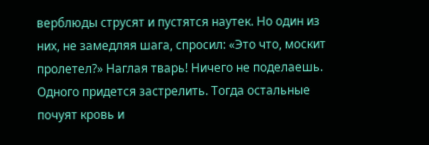верблюды струсят и пустятся наутек. Но один из них, не замедляя шага, спросил: «Это что, москит пролетел?» Наглая тварь! Ничего не поделаешь. Одного придется застрелить. Тогда остальные почуят кровь и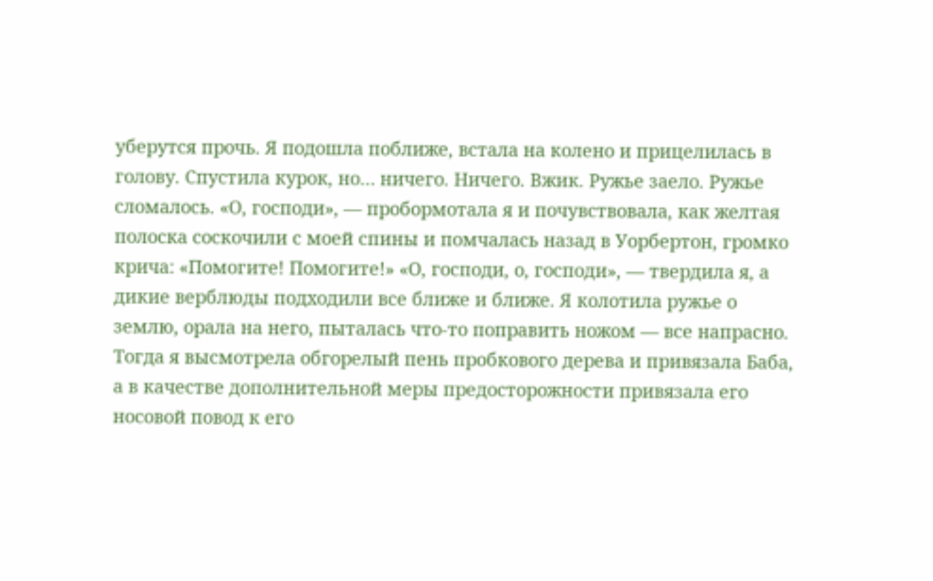уберутся прочь. Я подошла поближе, встала на колено и прицелилась в голову. Спустила курок, но… ничего. Ничего. Вжик. Ружье заело. Ружье сломалось. «О, господи», — пробормотала я и почувствовала, как желтая полоска соскочили с моей спины и помчалась назад в Уорбертон, громко крича: «Помогите! Помогите!» «О, господи, о, господи», — твердила я, а дикие верблюды подходили все ближе и ближе. Я колотила ружье о землю, орала на него, пыталась что-то поправить ножом — все напрасно.
Тогда я высмотрела обгорелый пень пробкового дерева и привязала Баба, а в качестве дополнительной меры предосторожности привязала его носовой повод к его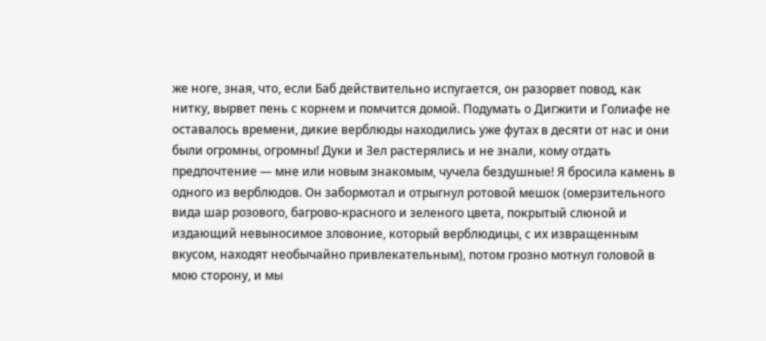же ноге, зная, что, если Баб действительно испугается, он разорвет повод, как нитку, вырвет пень с корнем и помчится домой. Подумать о Дигжити и Голиафе не оставалось времени, дикие верблюды находились уже футах в десяти от нас и они были огромны, огромны! Дуки и Зел растерялись и не знали, кому отдать предпочтение — мне или новым знакомым, чучела бездушные! Я бросила камень в одного из верблюдов. Он забормотал и отрыгнул ротовой мешок (омерзительного вида шар розового, багрово-красного и зеленого цвета, покрытый слюной и издающий невыносимое зловоние, который верблюдицы, с их извращенным вкусом, находят необычайно привлекательным), потом грозно мотнул головой в мою сторону, и мы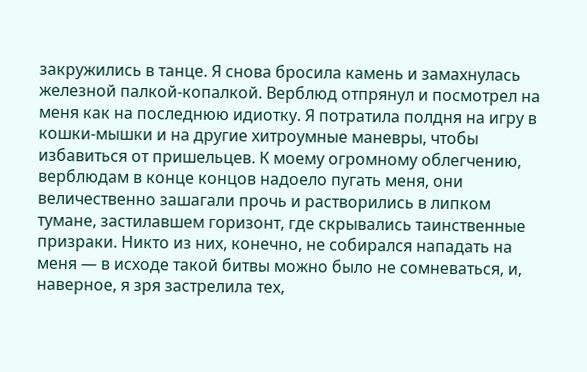закружились в танце. Я снова бросила камень и замахнулась железной палкой-копалкой. Верблюд отпрянул и посмотрел на меня как на последнюю идиотку. Я потратила полдня на игру в кошки-мышки и на другие хитроумные маневры, чтобы избавиться от пришельцев. К моему огромному облегчению, верблюдам в конце концов надоело пугать меня, они величественно зашагали прочь и растворились в липком тумане, застилавшем горизонт, где скрывались таинственные призраки. Никто из них, конечно, не собирался нападать на меня — в исходе такой битвы можно было не сомневаться, и, наверное, я зря застрелила тех,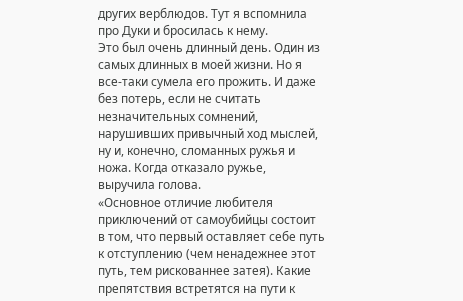других верблюдов. Тут я вспомнила про Дуки и бросилась к нему.
Это был очень длинный день. Один из самых длинных в моей жизни. Но я все-таки сумела его прожить. И даже без потерь, если не считать незначительных сомнений, нарушивших привычный ход мыслей, ну и, конечно, сломанных ружья и ножа. Когда отказало ружье, выручила голова.
«Основное отличие любителя приключений от самоубийцы состоит в том, что первый оставляет себе путь к отступлению (чем ненадежнее этот путь, тем рискованнее затея). Какие препятствия встретятся на пути к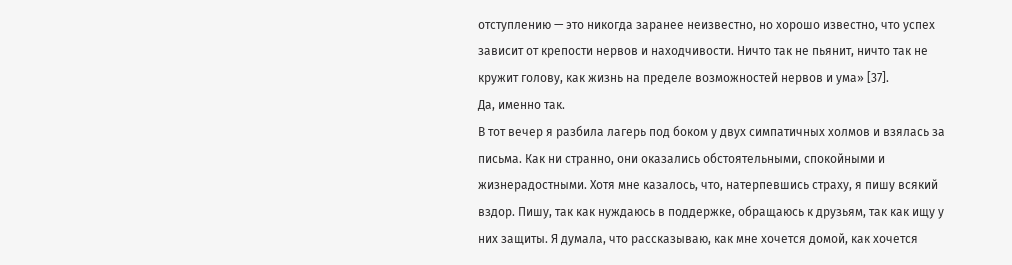отступлению — это никогда заранее неизвестно, но хорошо известно, что успех зависит от крепости нервов и находчивости. Ничто так не пьянит, ничто так не кружит голову, как жизнь на пределе возможностей нервов и ума» [37].
Да, именно так.
В тот вечер я разбила лагерь под боком у двух симпатичных холмов и взялась за письма. Как ни странно, они оказались обстоятельными, спокойными и жизнерадостными. Хотя мне казалось, что, натерпевшись страху, я пишу всякий вздор. Пишу, так как нуждаюсь в поддержке, обращаюсь к друзьям, так как ищу у них защиты. Я думала, что рассказываю, как мне хочется домой, как хочется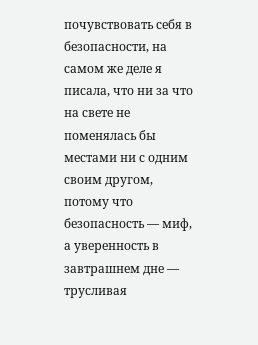почувствовать себя в безопасности, на самом же деле я писала, что ни за что на свете не поменялась бы местами ни с одним своим другом, потому что безопасность — миф, а уверенность в завтрашнем дне — трусливая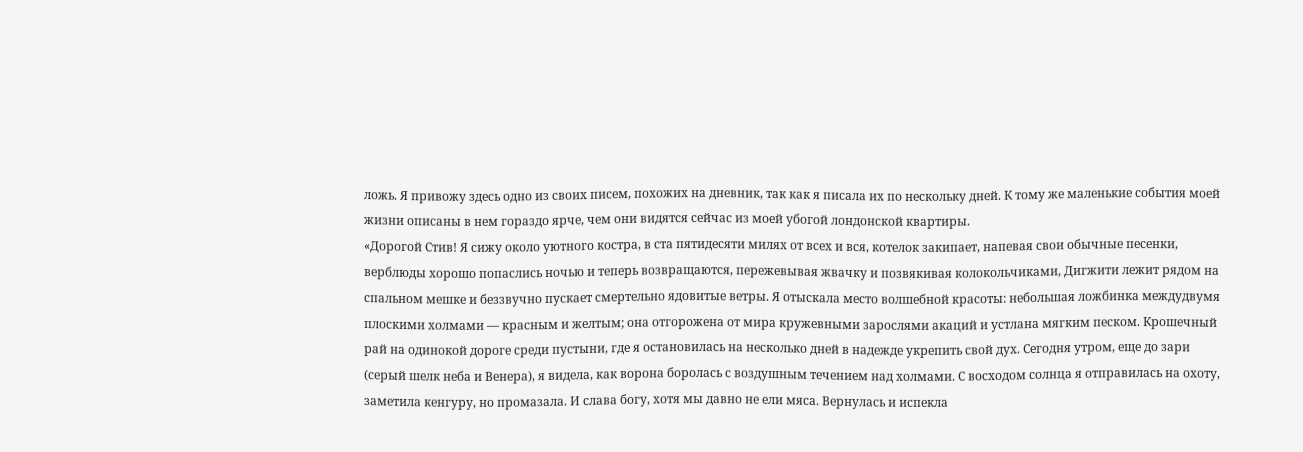ложь. Я привожу здесь одно из своих писем, похожих на дневник, так как я писала их по нескольку дней. К тому же маленькие события моей жизни описаны в нем гораздо ярче, чем они видятся сейчас из моей убогой лондонской квартиры.
«Дорогой Стив! Я сижу около уютного костра, в ста пятидесяти милях от всех и вся, котелок закипает, напевая свои обычные песенки, верблюды хорошо попаслись ночью и теперь возвращаются, пережевывая жвачку и позвякивая колокольчиками, Дигжити лежит рядом на спальном мешке и беззвучно пускает смертельно ядовитые ветры. Я отыскала место волшебной красоты: небольшая ложбинка междудвумя плоскими холмами — красным и желтым; она отгорожена от мира кружевными зарослями акаций и устлана мягким песком. Крошечный рай на одинокой дороге среди пустыни, где я остановилась на несколько дней в надежде укрепить свой дух. Сегодня утром, еще до зари (серый шелк неба и Венера), я видела, как ворона боролась с воздушным течением над холмами. С восходом солнца я отправилась на охоту, заметила кенгуру, но промазала. И слава богу, хотя мы давно не ели мяса. Вернулась и испекла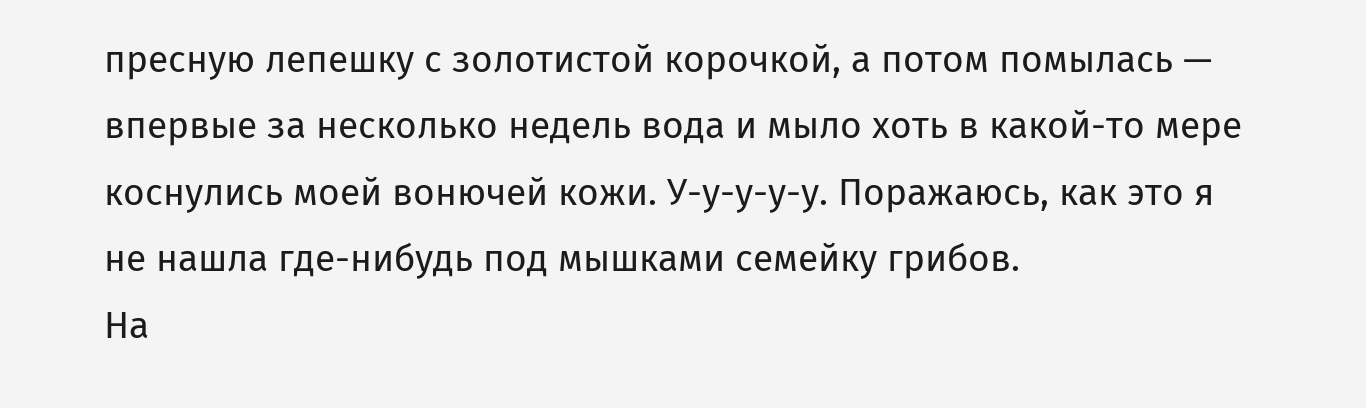пресную лепешку с золотистой корочкой, а потом помылась — впервые за несколько недель вода и мыло хоть в какой-то мере коснулись моей вонючей кожи. У-у-у-у-у. Поражаюсь, как это я не нашла где-нибудь под мышками семейку грибов.
На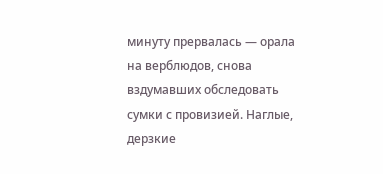минуту прервалась — орала на верблюдов, снова вздумавших обследовать сумки с провизией. Наглые, дерзкие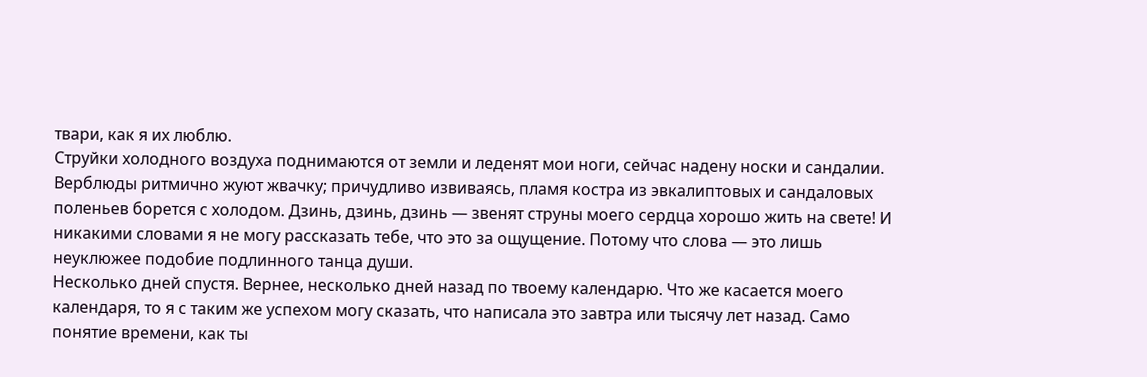твари, как я их люблю.
Струйки холодного воздуха поднимаются от земли и леденят мои ноги, сейчас надену носки и сандалии. Верблюды ритмично жуют жвачку; причудливо извиваясь, пламя костра из эвкалиптовых и сандаловых поленьев борется с холодом. Дзинь, дзинь, дзинь — звенят струны моего сердца хорошо жить на свете! И никакими словами я не могу рассказать тебе, что это за ощущение. Потому что слова — это лишь неуклюжее подобие подлинного танца души.
Несколько дней спустя. Вернее, несколько дней назад по твоему календарю. Что же касается моего календаря, то я с таким же успехом могу сказать, что написала это завтра или тысячу лет назад. Само понятие времени, как ты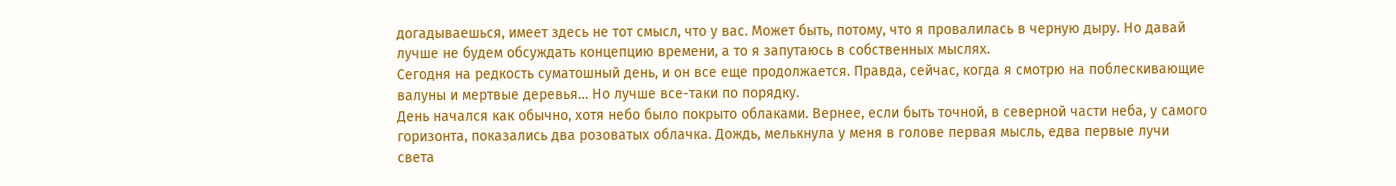догадываешься, имеет здесь не тот смысл, что у вас. Может быть, потому, что я провалилась в черную дыру. Но давай лучше не будем обсуждать концепцию времени, а то я запутаюсь в собственных мыслях.
Сегодня на редкость суматошный день, и он все еще продолжается. Правда, сейчас, когда я смотрю на поблескивающие валуны и мертвые деревья… Но лучше все-таки по порядку.
День начался как обычно, хотя небо было покрыто облаками. Вернее, если быть точной, в северной части неба, у самого горизонта, показались два розоватых облачка. Дождь, мелькнула у меня в голове первая мысль, едва первые лучи света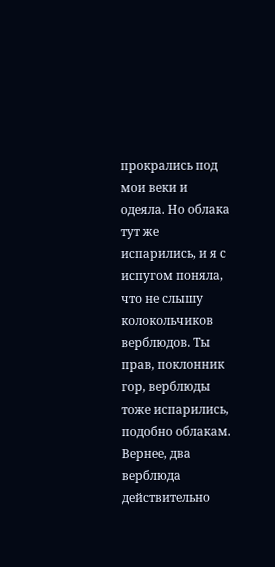прокрались под мои веки и одеяла. Но облака тут же испарились, и я с испугом поняла, что не слышу колокольчиков верблюдов. Ты прав, поклонник гор, верблюды тоже испарились, подобно облакам. Вернее, два верблюда действительно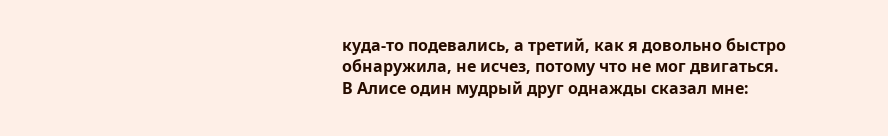куда-то подевались, а третий, как я довольно быстро обнаружила, не исчез, потому что не мог двигаться.
В Алисе один мудрый друг однажды сказал мне: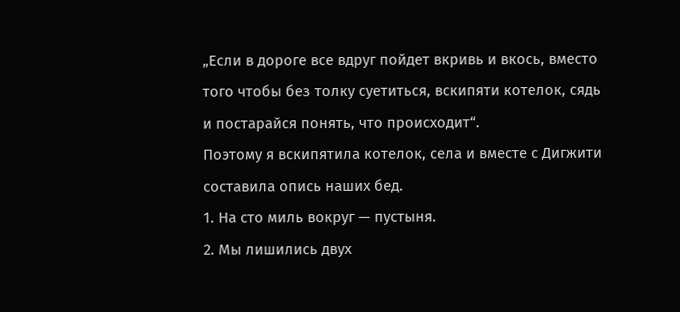„Если в дороге все вдруг пойдет вкривь и вкось, вместо того чтобы без толку суетиться, вскипяти котелок, сядь и постарайся понять, что происходит“.
Поэтому я вскипятила котелок, села и вместе с Дигжити составила опись наших бед.
1. На сто миль вокруг — пустыня.
2. Мы лишились двух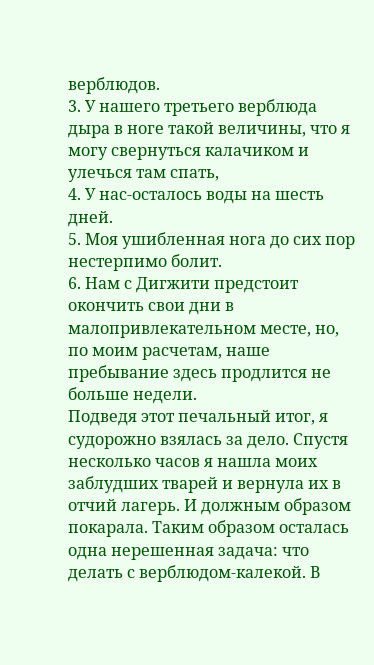верблюдов.
3. У нашего третьего верблюда дыра в ноге такой величины, что я могу свернуться калачиком и улечься там спать,
4. У нас-осталось воды на шесть дней.
5. Моя ушибленная нога до сих пор нестерпимо болит.
6. Нам с Дигжити предстоит окончить свои дни в малопривлекательном месте, но, по моим расчетам, наше пребывание здесь продлится не больше недели.
Подведя этот печальный итог, я судорожно взялась за дело. Спустя несколько часов я нашла моих заблудших тварей и вернула их в отчий лагерь. И должным образом покарала. Таким образом осталась одна нерешенная задача: что делать с верблюдом-калекой. В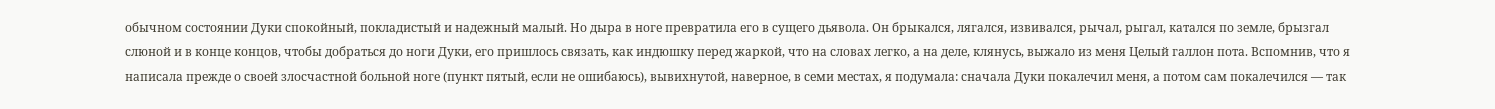обычном состоянии Дуки спокойный, покладистый и надежный малый. Но дыра в ноге превратила его в сущего дьявола. Он брыкался, лягался, извивался, рычал, рыгал, катался по земле, брызгал слюной и в конце концов, чтобы добраться до ноги Дуки, его пришлось связать, как индюшку перед жаркой, что на словах легко, а на деле, клянусь, выжало из меня Целый галлон пота. Вспомнив, что я написала прежде о своей злосчастной больной ноге (пункт пятый, если не ошибаюсь), вывихнутой, наверное, в семи местах, я подумала: сначала Дуки покалечил меня, а потом сам покалечился — так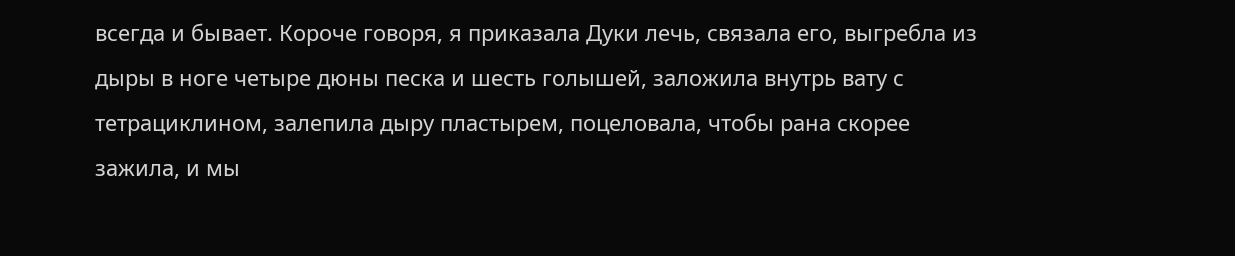всегда и бывает. Короче говоря, я приказала Дуки лечь, связала его, выгребла из дыры в ноге четыре дюны песка и шесть голышей, заложила внутрь вату с тетрациклином, залепила дыру пластырем, поцеловала, чтобы рана скорее зажила, и мы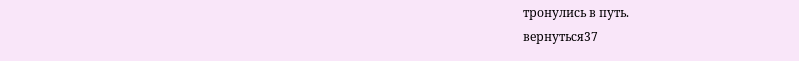тронулись в путь.
вернуться37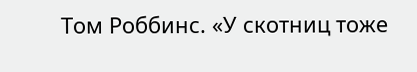Том Роббинс. «У скотниц тоже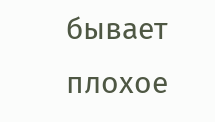бывает плохое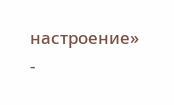настроение»
-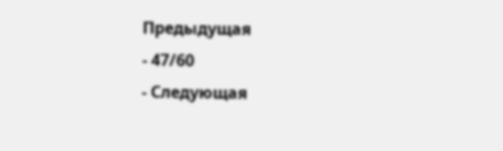Предыдущая
- 47/60
- Следующая